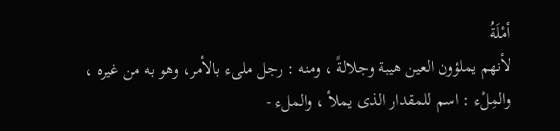أمْلَةُ
لأنهم یملؤون العین هیبة وجلالةً ، ومنه : رجل ملیء بالأمر، وهو به من غیره ، والمِلْء : اسم للمقدار الذی یملأ ، والملء -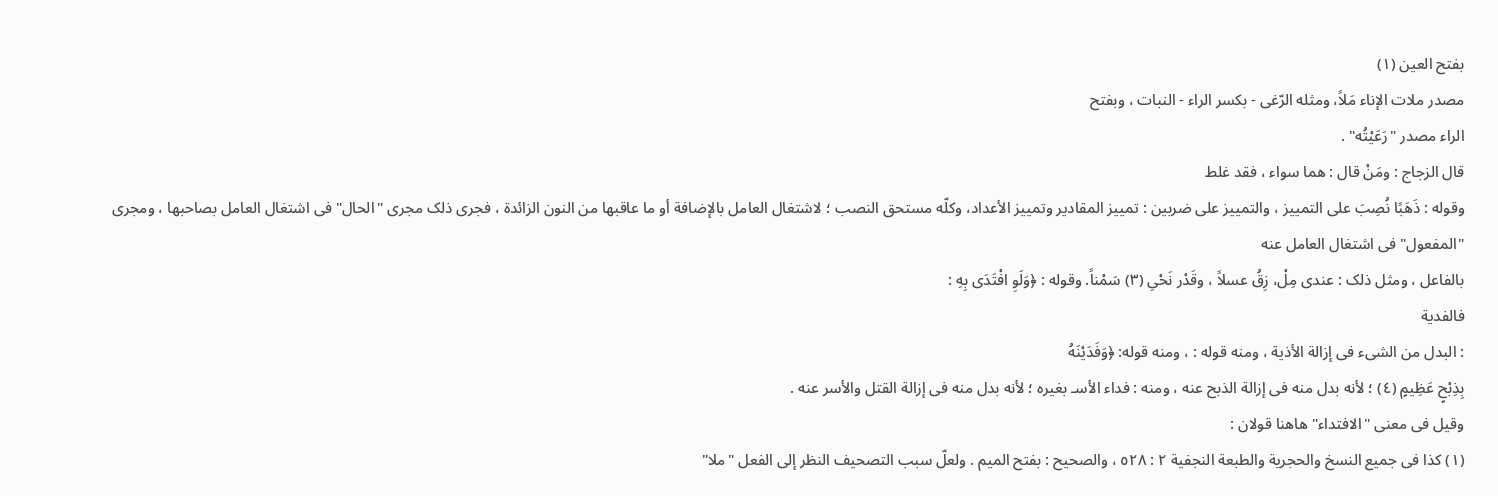بفتح العین (١)
مصدر ملات الإناء مَلاً، ومثله الرّغی - بکسر الراء - النبات ، وبفتح
الراء مصدر "رَعَیْتُه" .
قال الزجاج : ومَنْ قال : هما سواء ، فقد غلط
وقوله : ذَهَبًا نُصِبَ على التمییز ، والتمییز على ضربین : تمییز المقادیر وتمییز الأعداد، وکلّه مستحق النصب ؛ لاشتغال العامل بالإضافة أو ما عاقبها من النون الزائدة ، فجرى ذلک مجرى "الحال" فی اشتغال العامل بصاحبها ، ومجرى "المفعول" فی اشتغال العامل عنه
بالفاعل ، ومثل ذلک : عندی مِلْ، زِقُ عسلاً ، وقَدْر نَحْیِ (٣) سَمْناً. وقوله : ﴿وَلَوِ افْتَدَى بِهِ :
فالفدیة
: البدل من الشیء فی إزالة الأذیة ، ومنه قوله : ، ومنه قوله: ﴿وَفَدَیْنَهُ
بِذِبْحٍ عَظِیمٍ (٤) ؛ لأنه بدل منه فی إزالة الذبح عنه ، ومنه : فداء الأسـ بغیره ؛ لأنه بدل منه فی إزالة القتل والأسر عنه .
وقیل فی معنى "الافتداء" هاهنا قولان :
(١) کذا فی جمیع النسخ والحجریة والطبعة النجفیة ٢ : ٥٢٨ ، والصحیح : بفتح المیم . ولعلّ سبب التصحیف النظر إلى الفعل "ملا"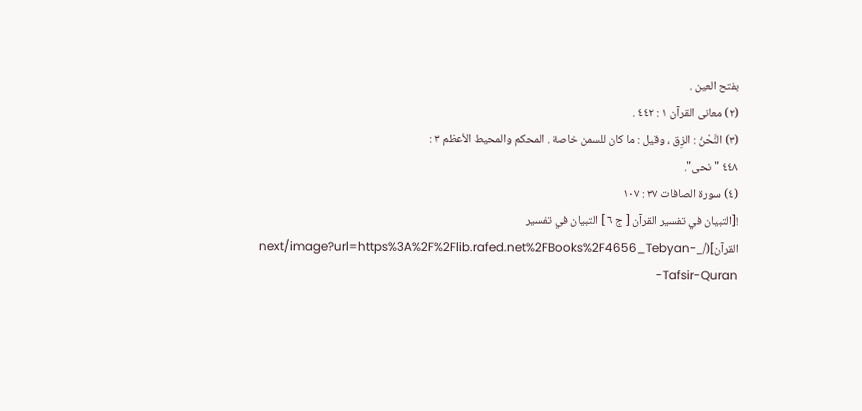بفتح العین .
(٢) معانی القرآن ١ : ٤٤٢ .
(۳) النَّحْنُ : الزِق ، وقیل : ما کان للسمن خاصة . المحکم والمحیط الأعظم ٣ :
٤٤٨ "نحی".
(٤) سورة الصافات ۳۷ : ١۰۷
![التبيان في تفسير القرآن [ ج ٦ ] التبيان في تفسير القرآن](/_next/image?url=https%3A%2F%2Flib.rafed.net%2FBooks%2F4656_Tebyan-Tafsir-Quran-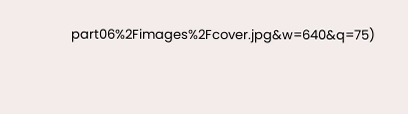part06%2Fimages%2Fcover.jpg&w=640&q=75)